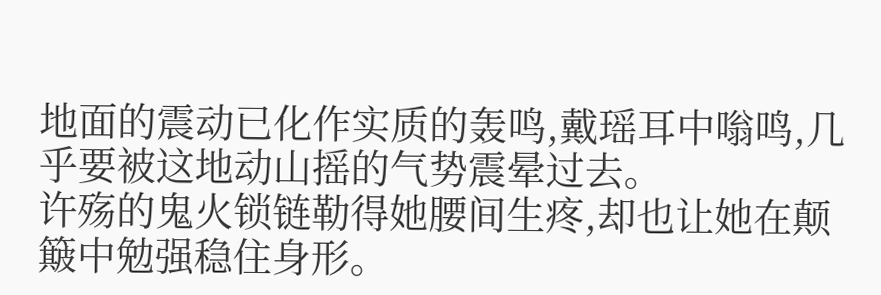地面的震动已化作实质的轰鸣,戴瑶耳中嗡鸣,几乎要被这地动山摇的气势震晕过去。
许殇的鬼火锁链勒得她腰间生疼,却也让她在颠簸中勉强稳住身形。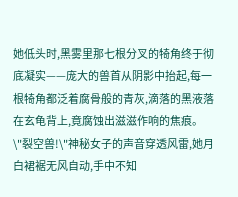她低头时,黑雾里那七根分叉的犄角终于彻底凝实——庞大的兽首从阴影中抬起,每一根犄角都泛着腐骨般的青灰,滴落的黑液落在玄龟背上,竟腐蚀出滋滋作响的焦痕。
\"裂空兽!\"神秘女子的声音穿透风雷,她月白裙裾无风自动,手中不知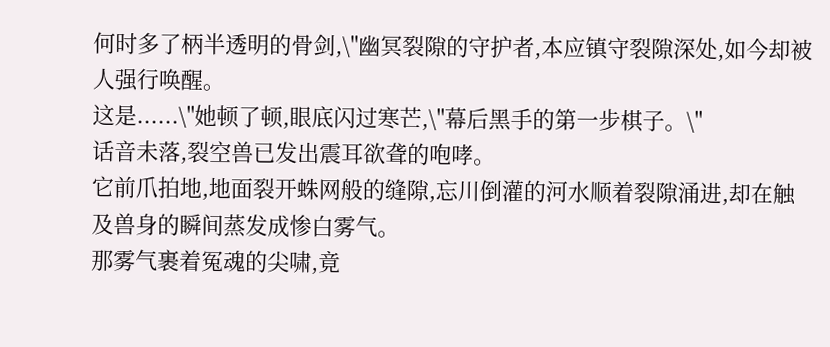何时多了柄半透明的骨剑,\"幽冥裂隙的守护者,本应镇守裂隙深处,如今却被人强行唤醒。
这是......\"她顿了顿,眼底闪过寒芒,\"幕后黑手的第一步棋子。\"
话音未落,裂空兽已发出震耳欲聋的咆哮。
它前爪拍地,地面裂开蛛网般的缝隙,忘川倒灌的河水顺着裂隙涌进,却在触及兽身的瞬间蒸发成惨白雾气。
那雾气裹着冤魂的尖啸,竟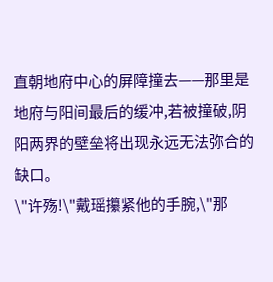直朝地府中心的屏障撞去——那里是地府与阳间最后的缓冲,若被撞破,阴阳两界的壁垒将出现永远无法弥合的缺口。
\"许殇!\"戴瑶攥紧他的手腕,\"那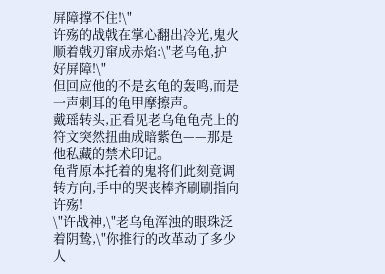屏障撑不住!\"
许殇的战戟在掌心翻出冷光,鬼火顺着戟刃窜成赤焰:\"老乌龟,护好屏障!\"
但回应他的不是玄龟的轰鸣,而是一声刺耳的龟甲摩擦声。
戴瑶转头,正看见老乌龟龟壳上的符文突然扭曲成暗紫色——那是他私藏的禁术印记。
龟背原本托着的鬼将们此刻竟调转方向,手中的哭丧棒齐刷刷指向许殇!
\"许战神,\"老乌龟浑浊的眼珠泛着阴鸷,\"你推行的改革动了多少人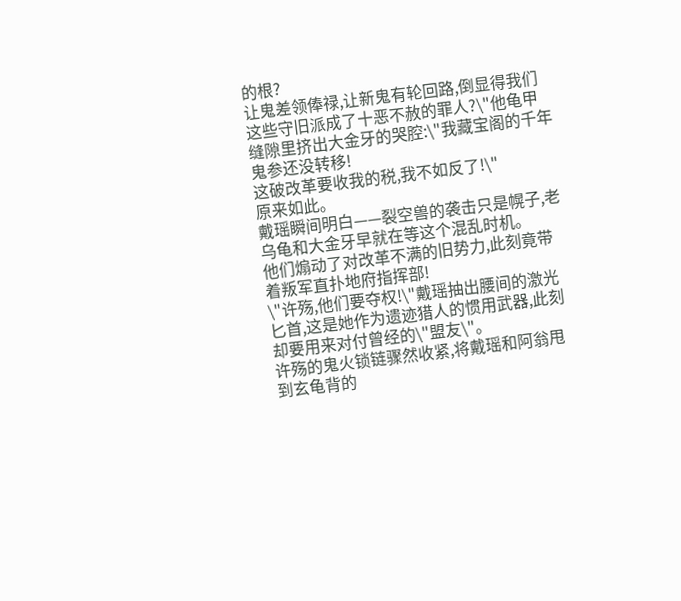的根?
让鬼差领俸禄,让新鬼有轮回路,倒显得我们这些守旧派成了十恶不赦的罪人?\"他龟甲缝隙里挤出大金牙的哭腔:\"我藏宝阁的千年鬼参还没转移!
这破改革要收我的税,我不如反了!\"
原来如此。
戴瑶瞬间明白——裂空兽的袭击只是幌子,老乌龟和大金牙早就在等这个混乱时机。
他们煽动了对改革不满的旧势力,此刻竟带着叛军直扑地府指挥部!
\"许殇,他们要夺权!\"戴瑶抽出腰间的激光匕首,这是她作为遗迹猎人的惯用武器,此刻却要用来对付曾经的\"盟友\"。
许殇的鬼火锁链骤然收紧,将戴瑶和阿翁甩到玄龟背的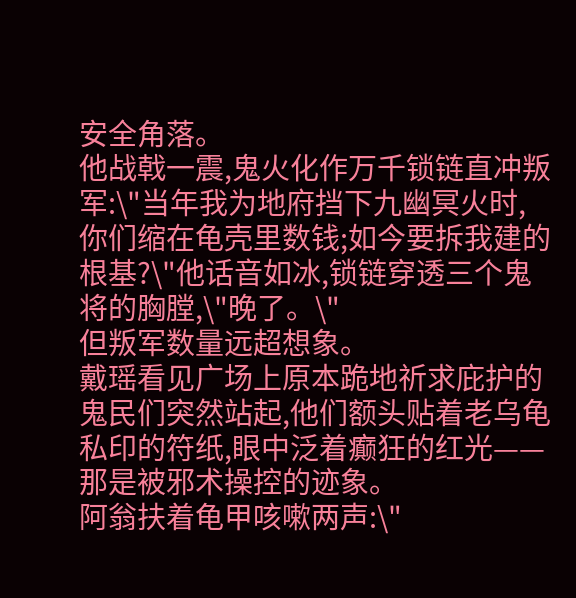安全角落。
他战戟一震,鬼火化作万千锁链直冲叛军:\"当年我为地府挡下九幽冥火时,你们缩在龟壳里数钱;如今要拆我建的根基?\"他话音如冰,锁链穿透三个鬼将的胸膛,\"晚了。\"
但叛军数量远超想象。
戴瑶看见广场上原本跪地祈求庇护的鬼民们突然站起,他们额头贴着老乌龟私印的符纸,眼中泛着癫狂的红光——那是被邪术操控的迹象。
阿翁扶着龟甲咳嗽两声:\"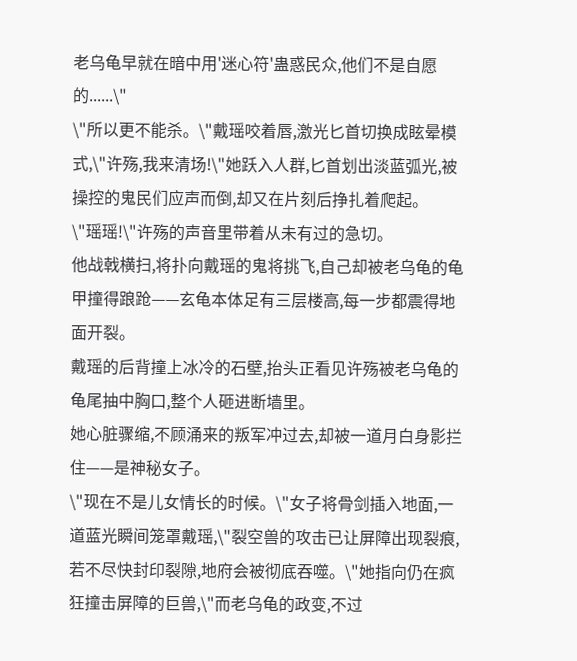老乌龟早就在暗中用'迷心符'蛊惑民众,他们不是自愿的......\"
\"所以更不能杀。\"戴瑶咬着唇,激光匕首切换成眩晕模式,\"许殇,我来清场!\"她跃入人群,匕首划出淡蓝弧光,被操控的鬼民们应声而倒,却又在片刻后挣扎着爬起。
\"瑶瑶!\"许殇的声音里带着从未有过的急切。
他战戟横扫,将扑向戴瑶的鬼将挑飞,自己却被老乌龟的龟甲撞得踉跄——玄龟本体足有三层楼高,每一步都震得地面开裂。
戴瑶的后背撞上冰冷的石壁,抬头正看见许殇被老乌龟的龟尾抽中胸口,整个人砸进断墙里。
她心脏骤缩,不顾涌来的叛军冲过去,却被一道月白身影拦住——是神秘女子。
\"现在不是儿女情长的时候。\"女子将骨剑插入地面,一道蓝光瞬间笼罩戴瑶,\"裂空兽的攻击已让屏障出现裂痕,若不尽快封印裂隙,地府会被彻底吞噬。\"她指向仍在疯狂撞击屏障的巨兽,\"而老乌龟的政变,不过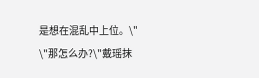是想在混乱中上位。\"
\"那怎么办?\"戴瑶抹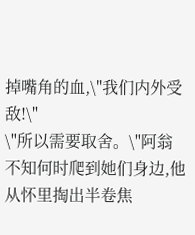掉嘴角的血,\"我们内外受敌!\"
\"所以需要取舍。\"阿翁不知何时爬到她们身边,他从怀里掏出半卷焦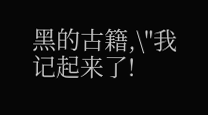黑的古籍,\"我记起来了!